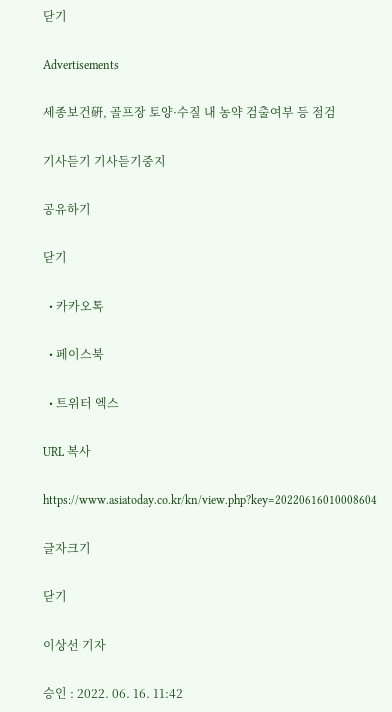닫기

Advertisements

세종보건硏, 골프장 토양·수질 내 농약 검출여부 등 점검

기사듣기 기사듣기중지

공유하기

닫기

  • 카카오톡

  • 페이스북

  • 트위터 엑스

URL 복사

https://www.asiatoday.co.kr/kn/view.php?key=20220616010008604

글자크기

닫기

이상선 기자

승인 : 2022. 06. 16. 11:42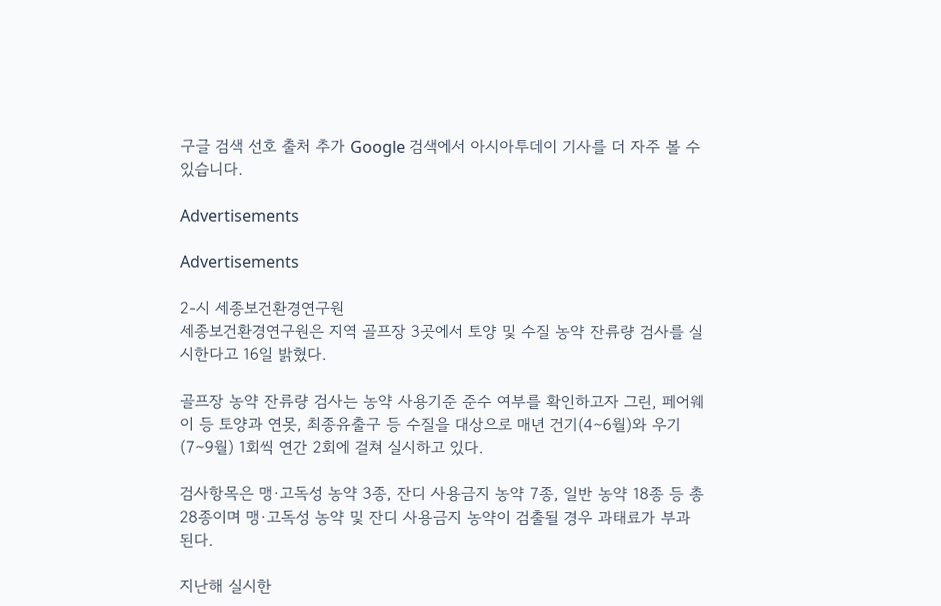구글 검색 선호 출처 추가 Google 검색에서 아시아투데이 기사를 더 자주 볼 수 있습니다.

Advertisements

Advertisements

2-시 세종보건환경연구원
세종보건환경연구원은 지역 골프장 3곳에서 토양 및 수질 농약 잔류량 검사를 실시한다고 16일 밝혔다.

골프장 농약 잔류량 검사는 농약 사용기준 준수 여부를 확인하고자 그린, 페어웨이 등 토양과 연못, 최종유출구 등 수질을 대상으로 매년 건기(4∼6월)와 우기(7∼9월) 1회씩 연간 2회에 걸쳐 실시하고 있다.

검사항목은 맹·고독성 농약 3종, 잔디 사용금지 농약 7종, 일반 농약 18종 등 총 28종이며 맹·고독성 농약 및 잔디 사용금지 농약이 검출될 경우 과태료가 부과된다.

지난해 실시한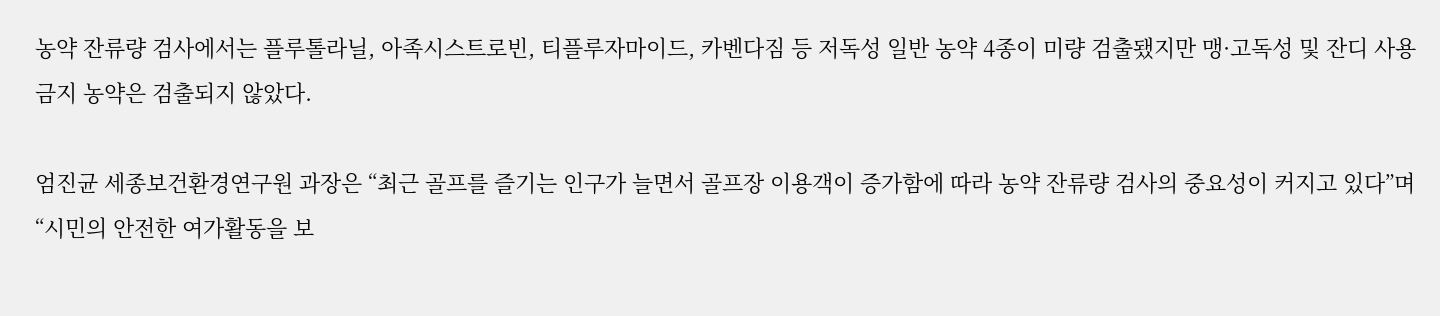농약 잔류량 검사에서는 플루톨라닐, 아족시스트로빈, 티플루자마이드, 카벤다짐 등 저독성 일반 농약 4종이 미량 검출됐지만 맹·고독성 및 잔디 사용금지 농약은 검출되지 않았다.

엄진균 세종보건환경연구원 과장은 “최근 골프를 즐기는 인구가 늘면서 골프장 이용객이 증가함에 따라 농약 잔류량 검사의 중요성이 커지고 있다”며 “시민의 안전한 여가활동을 보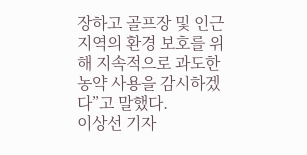장하고 골프장 및 인근 지역의 환경 보호를 위해 지속적으로 과도한 농약 사용을 감시하겠다”고 말했다.
이상선 기자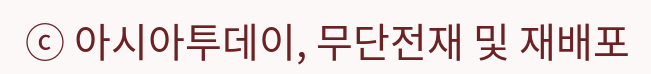ⓒ 아시아투데이, 무단전재 및 재배포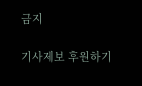금지

기사제보 후원하기